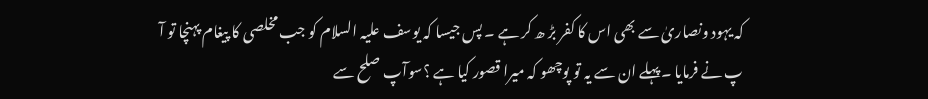کہ یہود ونصاریٰ سے بھی اس کا کفر بڑ ھ کر ہے ۔ پس جیسا کہ یوسف علیہ السلام کو جب مخلصی کا پیغام پہنچا تو آ پ نے فرمایا ۔پہلے ان سے یہ تو پوچھو کہ میرا قصور کیا ہے ؟سوآپ صلح سے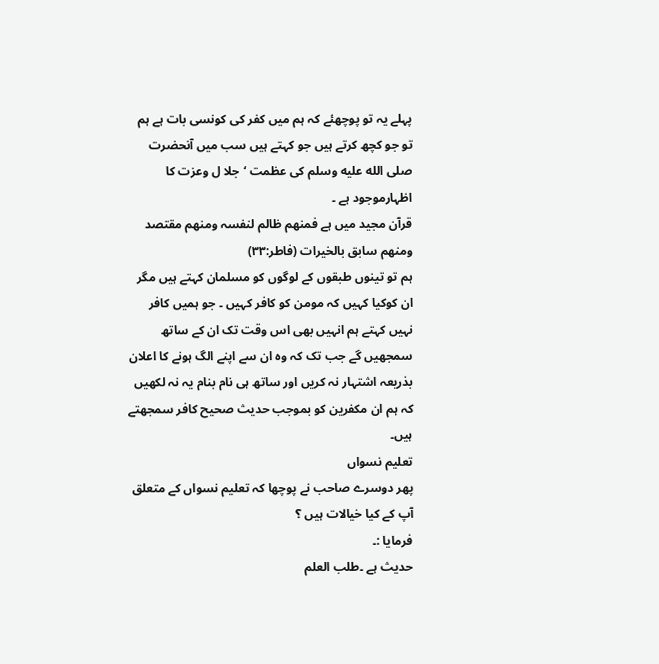پہلے یہ تو پوچھئے کہ ہم میں کفر کی کونسی بات ہے ہم تو جو کچھ کرتے ہیں جو کہتے ہیں سب میں آنحضرت صلى الله عليه وسلم کی عظمت ‘جلا ل وعزت کا اظہارموجود ہے ۔
قرآن مجید میں ہے فمنھم ظالم لنفسہ ومنھم مقتصد ومنھم سابق بالخیرات (فاطر:۳۳)
ہم تو تینوں طبقوں کے لوگوں کو مسلمان کہتے ہیں مگر ان کوکیا کہیں کہ مومن کو کافر کہیں ۔ جو ہمیں کافر نہیں کہتے ہم انہیں بھی اس وقت تک ان کے ساتھ سمجھیں گے جب تک کہ وہ ان سے اپنے الگ ہونے کا اعلان بذریعہ اشتہار نہ کریں اور ساتھ ہی نام بنام یہ نہ لکھیں کہ ہم ان مکفرین کو بموجب حدیث صحیح کافر سمجھتے ہیں۔
تعلیم نسواں
پھر دوسرے صاحب نے پوچھا کہ تعلیم نسواں کے متعلق آپ کے کیا خیالات ہیں ؟
فرمایا :۔
حدیث ہے ۔طلب العلم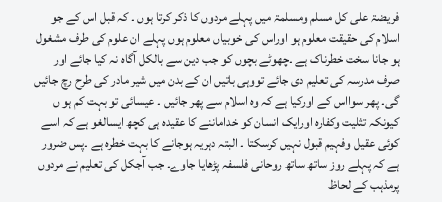فریضۃ علی کل مسلم ومسلمۃ میں پہلے مردوں کا ذکر کرتا ہوں ۔ کہ قبل اس کے جو اسلام کی حقیقت معلوم ہو اوراس کی خوبیاں معلوم ہوں پہلے ان علوم کی طرف مشغول ہو جانا سخت خطرناک ہے ۔چھوٹے بچوں کو جب دین سے بالکل آگاہ نہ کیا جائے اور صرف مدرسہ کی تعلیم دی جائے تووہی باتیں ان کے بدن میں شیر مادر کی طرح رچ جائیں گی۔ پھر سوااس کے اورکیا ہے کہ وہ اسلام سے پھر جائیں ۔ عیسائی تو بہت کم ہو ں کیونکہ تثلیت وکفارہ اورایک انسان کو خداماننے کا عقیدہ ہی کچھ ایسالغو ہے کہ اسے کوئی عقیل وفہیم قبول نہیں کرسکتا ۔ البتہ دہریہ ہوجانے کا بہت خطرہ ہے ۔پس ضرور ہے کہ پہلے روز ساتھ ساتھ روحانی فلسفہ پڑھایا جاوے۔ جب آجکل کی تعلیم نے مردوں پرمذہب کے لحاظ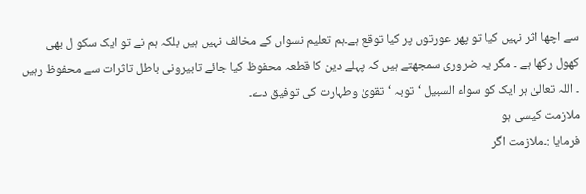سے اچھا اثر نہیں کیا تو پھر عورتوں پر کیا توقع ہے۔ہم تعلیم نسواں کے مخالف نہیں ہیں بلکہ ہم نے تو ایک سکو ل بھی کھول رکھا ہے ۔ مگر یہ ضروری سمجھتے ہیں کہ پہلے دین کا قطعہ محفوظ کیا جائے تابیرونی باطل تاثرات سے محفوظ رہیں ۔ اللہ تعالیٰ ہر ایک کو سواء السبیل ‘توبہ ‘تقویٰ وطہارت کی توفیق دے۔
ملازمت کیسی ہو
فرمایا :۔ملازمت اگر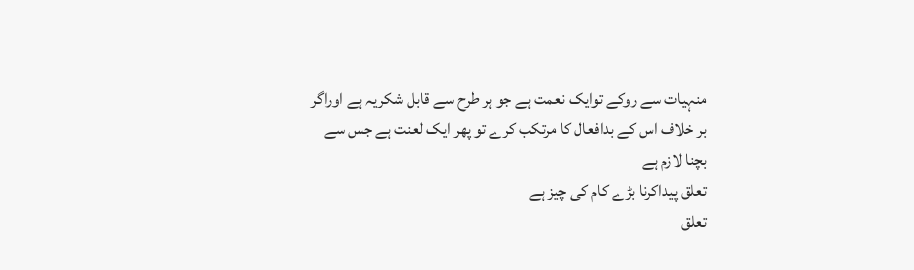منہیات سے روکے توایک نعمت ہے جو ہر طرح سے قابل شکریہ ہے اوراگر بر خلاف اس کے بدافعال کا مرتکب کرے تو پھر ایک لعنت ہے جس سے بچنا لازم ہے
تعلق پیداکرنا بڑے کام کی چیز ہے
تعلق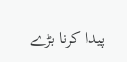پیدا کرنا بڑے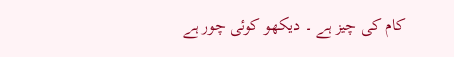کام کی چیز ہے ۔ دیکھو کوئی چور ہے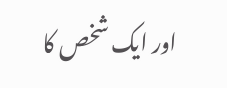اور ایک شخص کا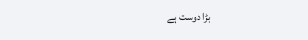بڑا دوست ہے